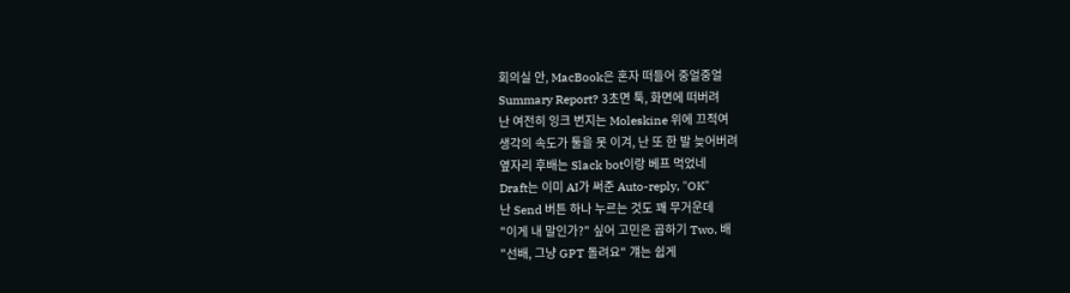회의실 안, MacBook은 혼자 떠들어 중얼중얼
Summary Report? 3초면 툭, 화면에 떠버려
난 여전히 잉크 번지는 Moleskine 위에 끄적여
생각의 속도가 툴을 못 이겨, 난 또 한 발 늦어버려
옆자리 후배는 Slack bot이랑 베프 먹었네
Draft는 이미 AI가 써준 Auto-reply, "OK"
난 Send 버튼 하나 누르는 것도 꽤 무거운데
"이게 내 말인가?" 싶어 고민은 곱하기 Two, 배
"선배, 그냥 GPT 돌려요" 걔는 쉽게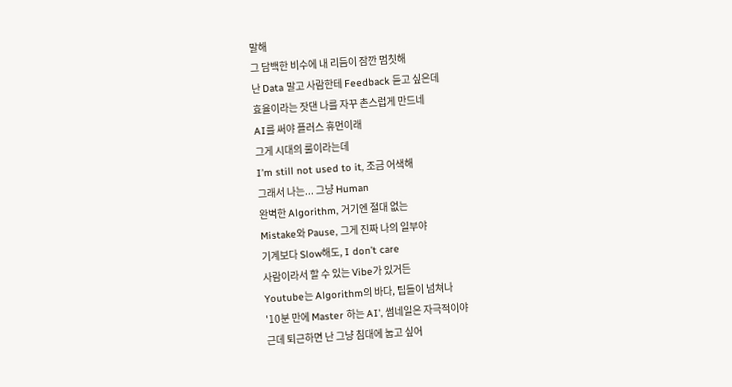말해
그 담백한 비수에 내 리듬이 잠깐 멈칫해
난 Data 말고 사람한테 Feedback 듣고 싶은데
효율이라는 잣댄 나를 자꾸 촌스럽게 만드네
AI를 써야 플러스 휴먼이래
그게 시대의 룰이라는데
I’m still not used to it, 조금 어색해
그래서 나는... 그냥 Human
완벽한 Algorithm, 거기엔 절대 없는
Mistake와 Pause, 그게 진짜 나의 일부야
기계보다 Slow해도, I don’t care
사람이라서 할 수 있는 Vibe가 있거든
Youtube는 Algorithm의 바다, 팁들이 넘쳐나
'10분 만에 Master 하는 AI', 썸네일은 자극적이야
근데 퇴근하면 난 그냥 침대에 눕고 싶어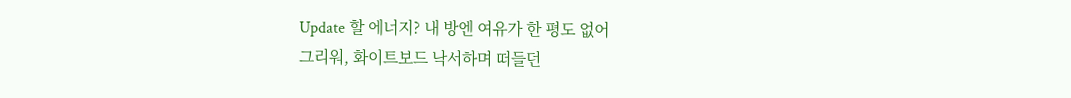Update 할 에너지? 내 방엔 여유가 한 평도 없어
그리워, 화이트보드 낙서하며 떠들던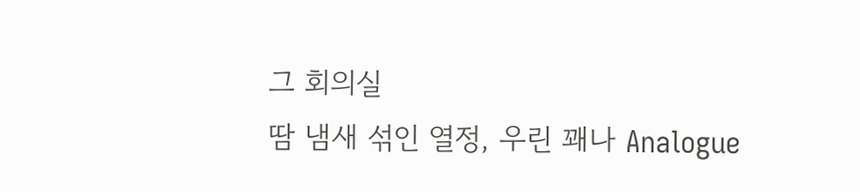그 회의실
땀 냄새 섞인 열정, 우린 꽤나 Analogue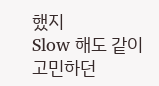했지
Slow 해도 같이 고민하던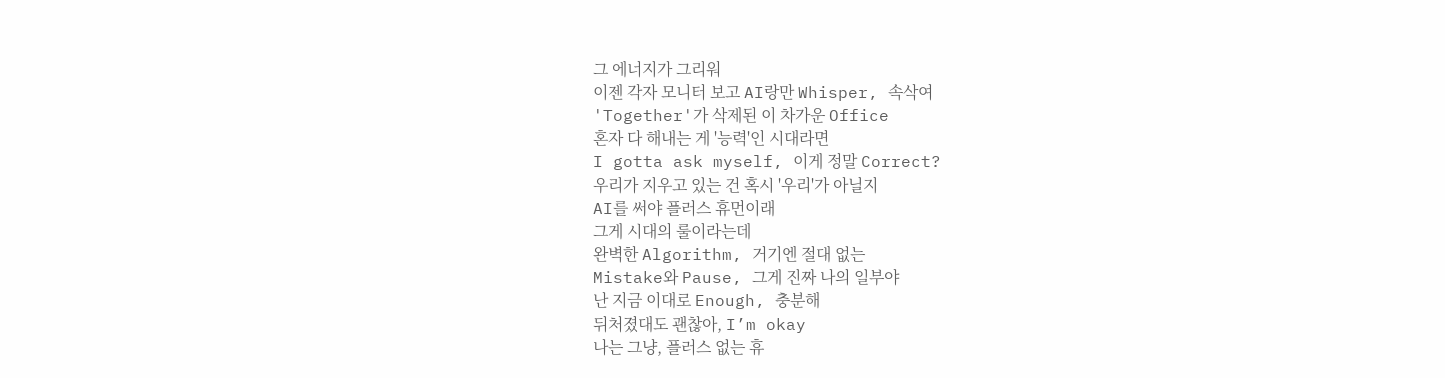그 에너지가 그리워
이젠 각자 모니터 보고 AI랑만 Whisper, 속삭여
'Together'가 삭제된 이 차가운 Office
혼자 다 해내는 게 '능력'인 시대라면
I gotta ask myself, 이게 정말 Correct?
우리가 지우고 있는 건 혹시 '우리'가 아닐지
AI를 써야 플러스 휴먼이래
그게 시대의 룰이라는데
완벽한 Algorithm, 거기엔 절대 없는
Mistake와 Pause, 그게 진짜 나의 일부야
난 지금 이대로 Enough, 충분해
뒤처졌대도 괜찮아, I’m okay
나는 그냥, 플러스 없는 휴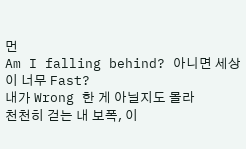먼
Am I falling behind? 아니면 세상이 너무 Fast?
내가 Wrong 한 게 아닐지도 몰라
천천히 걷는 내 보폭, 이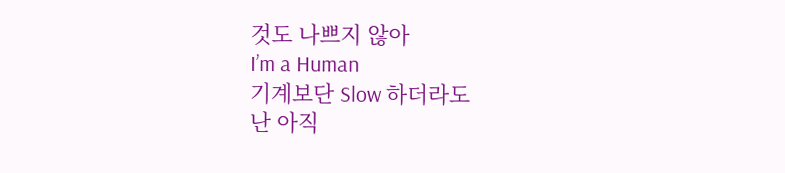것도 나쁘지 않아
I’m a Human
기계보단 Slow 하더라도
난 아직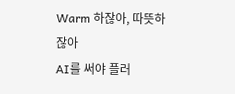Warm 하잖아, 따뜻하잖아
AI를 써야 플러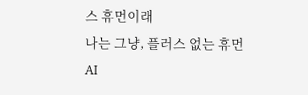스 휴먼이래
나는 그냥, 플러스 없는 휴먼
AI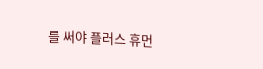를 써야 플러스 휴먼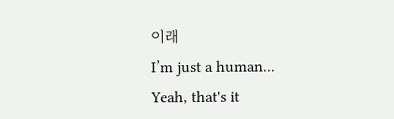이래
I’m just a human...
Yeah, that's it